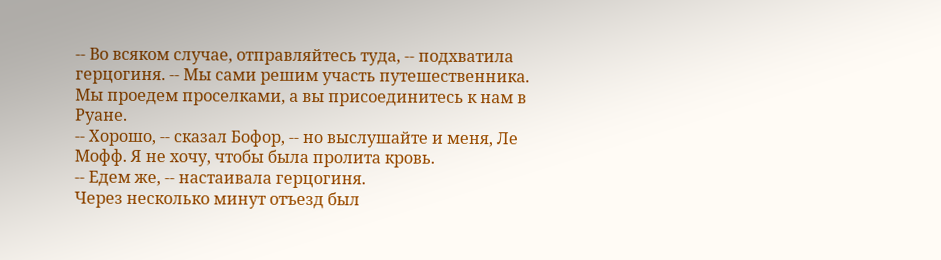-- Во всяком случае, отправляйтесь туда, -- подхватила герцогиня. -- Мы сами решим участь путешественника. Мы проедем проселками, а вы присоединитесь к нам в Руане.
-- Хорошо, -- сказал Бофор, -- но выслушайте и меня, Ле Мофф. Я не хочу, чтобы была пролита кровь.
-- Едем же, -- настаивала герцогиня.
Через несколько минут отъезд был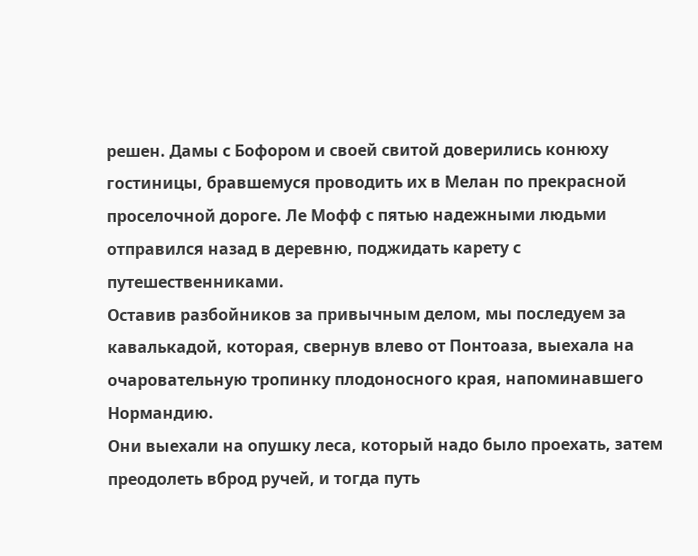решен. Дамы с Бофором и своей свитой доверились конюху гостиницы, бравшемуся проводить их в Мелан по прекрасной проселочной дороге. Ле Мофф с пятью надежными людьми отправился назад в деревню, поджидать карету с путешественниками.
Оставив разбойников за привычным делом, мы последуем за кавалькадой, которая, свернув влево от Понтоаза, выехала на очаровательную тропинку плодоносного края, напоминавшего Нормандию.
Они выехали на опушку леса, который надо было проехать, затем преодолеть вброд ручей, и тогда путь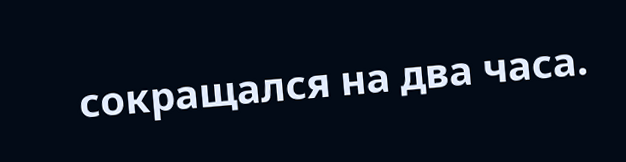сокращался на два часа.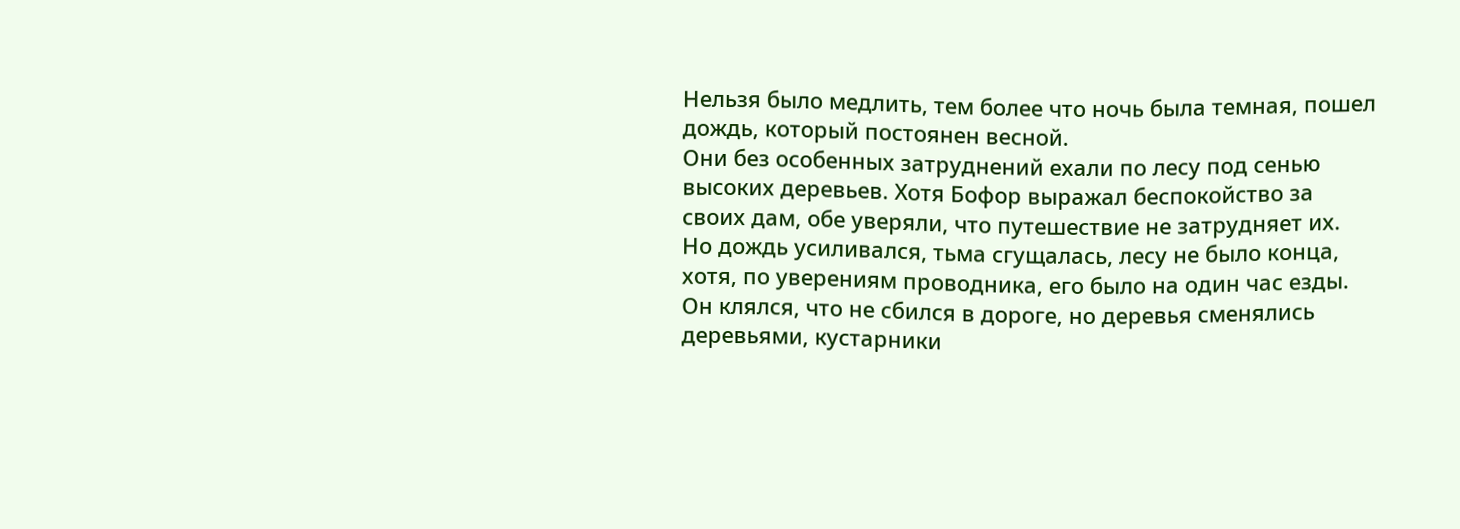Нельзя было медлить, тем более что ночь была темная, пошел дождь, который постоянен весной.
Они без особенных затруднений ехали по лесу под сенью высоких деревьев. Хотя Бофор выражал беспокойство за своих дам, обе уверяли, что путешествие не затрудняет их.
Но дождь усиливался, тьма сгущалась, лесу не было конца, хотя, по уверениям проводника, его было на один час езды. Он клялся, что не сбился в дороге, но деревья сменялись деревьями, кустарники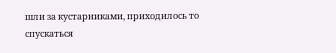шли за кустарниками, приходилось то спускаться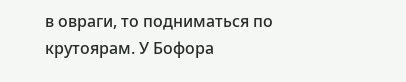в овраги, то подниматься по крутоярам. У Бофора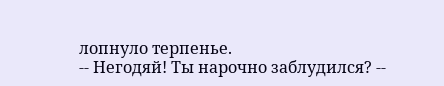лопнуло терпенье.
-- Негодяй! Ты нарочно заблудился? --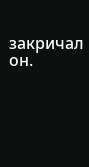закричал он.